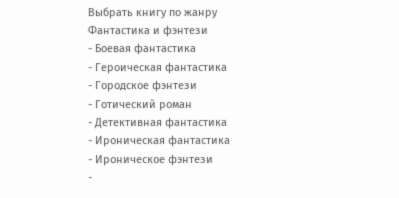Выбрать книгу по жанру
Фантастика и фэнтези
- Боевая фантастика
- Героическая фантастика
- Городское фэнтези
- Готический роман
- Детективная фантастика
- Ироническая фантастика
- Ироническое фэнтези
-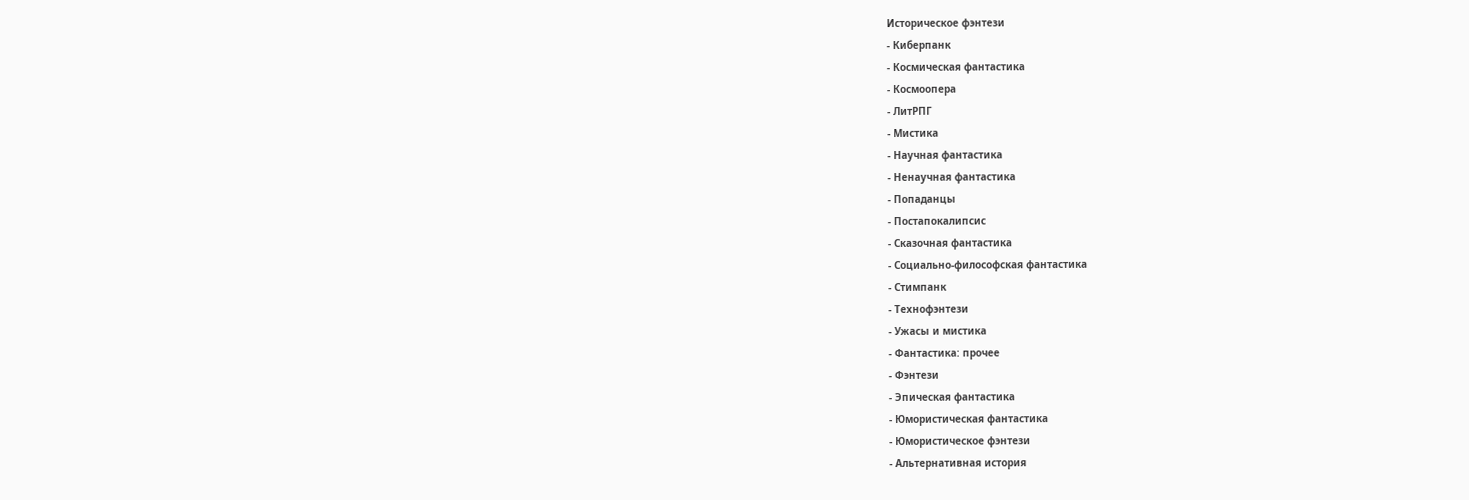Историческое фэнтези
- Киберпанк
- Космическая фантастика
- Космоопера
- ЛитРПГ
- Мистика
- Научная фантастика
- Ненаучная фантастика
- Попаданцы
- Постапокалипсис
- Сказочная фантастика
- Социально-философская фантастика
- Стимпанк
- Технофэнтези
- Ужасы и мистика
- Фантастика: прочее
- Фэнтези
- Эпическая фантастика
- Юмористическая фантастика
- Юмористическое фэнтези
- Альтернативная история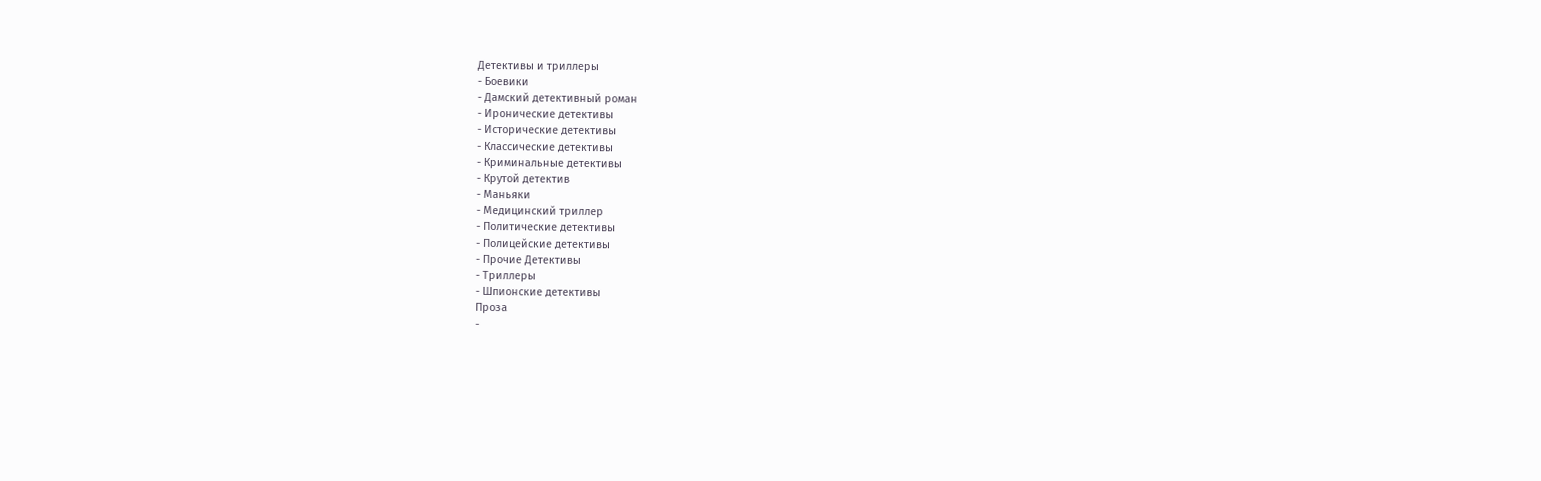Детективы и триллеры
- Боевики
- Дамский детективный роман
- Иронические детективы
- Исторические детективы
- Классические детективы
- Криминальные детективы
- Крутой детектив
- Маньяки
- Медицинский триллер
- Политические детективы
- Полицейские детективы
- Прочие Детективы
- Триллеры
- Шпионские детективы
Проза
-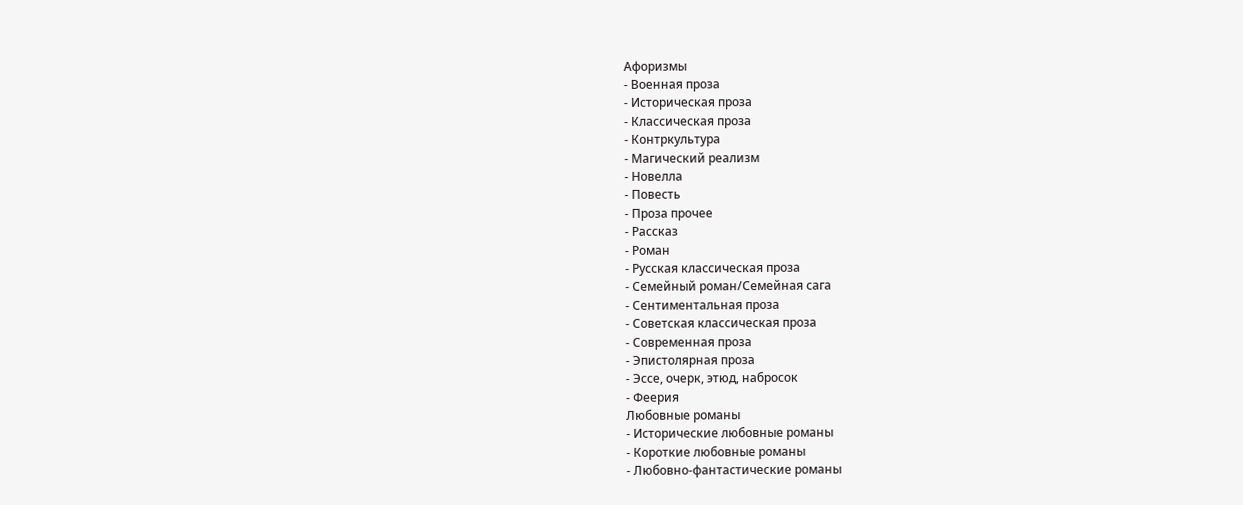Афоризмы
- Военная проза
- Историческая проза
- Классическая проза
- Контркультура
- Магический реализм
- Новелла
- Повесть
- Проза прочее
- Рассказ
- Роман
- Русская классическая проза
- Семейный роман/Семейная сага
- Сентиментальная проза
- Советская классическая проза
- Современная проза
- Эпистолярная проза
- Эссе, очерк, этюд, набросок
- Феерия
Любовные романы
- Исторические любовные романы
- Короткие любовные романы
- Любовно-фантастические романы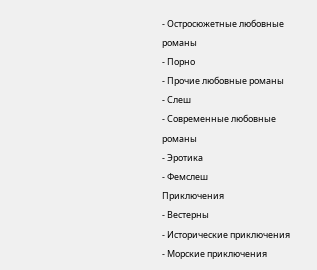- Остросюжетные любовные романы
- Порно
- Прочие любовные романы
- Слеш
- Современные любовные романы
- Эротика
- Фемслеш
Приключения
- Вестерны
- Исторические приключения
- Морские приключения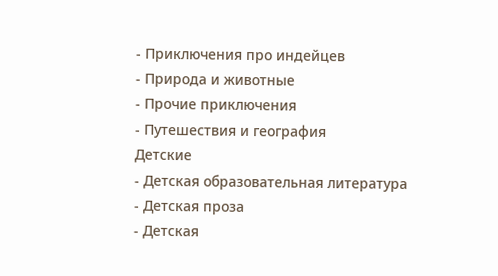- Приключения про индейцев
- Природа и животные
- Прочие приключения
- Путешествия и география
Детские
- Детская образовательная литература
- Детская проза
- Детская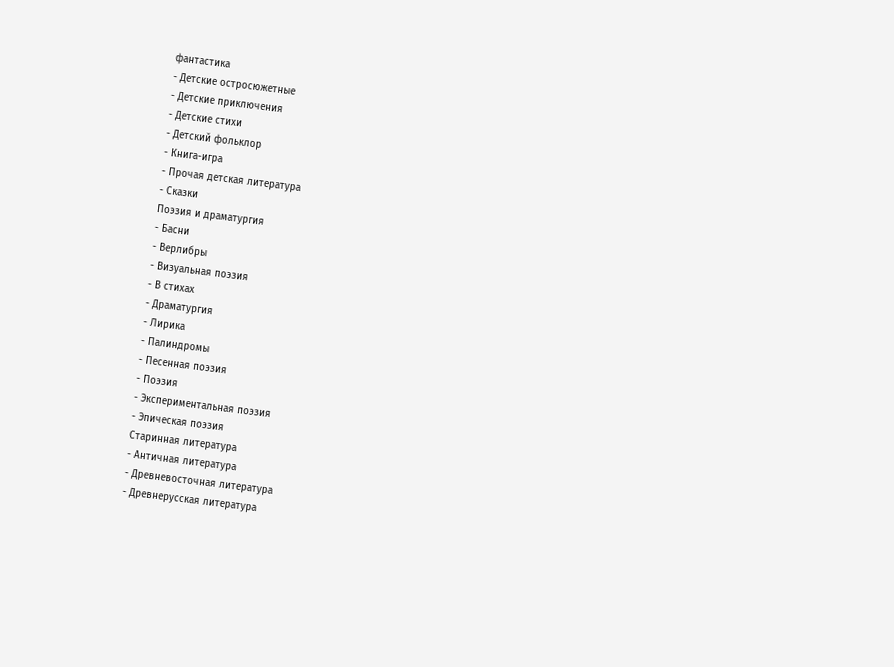фантастика
- Детские остросюжетные
- Детские приключения
- Детские стихи
- Детский фольклор
- Книга-игра
- Прочая детская литература
- Сказки
Поэзия и драматургия
- Басни
- Верлибры
- Визуальная поэзия
- В стихах
- Драматургия
- Лирика
- Палиндромы
- Песенная поэзия
- Поэзия
- Экспериментальная поэзия
- Эпическая поэзия
Старинная литература
- Античная литература
- Древневосточная литература
- Древнерусская литература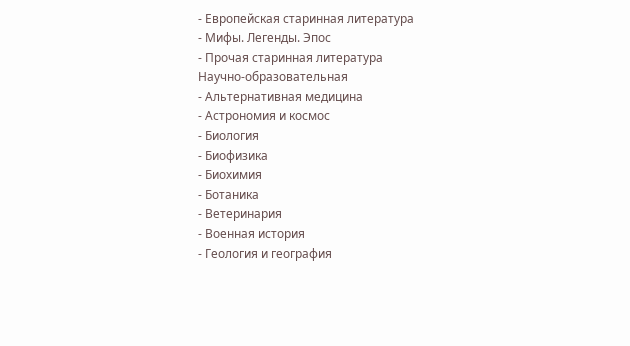- Европейская старинная литература
- Мифы. Легенды. Эпос
- Прочая старинная литература
Научно-образовательная
- Альтернативная медицина
- Астрономия и космос
- Биология
- Биофизика
- Биохимия
- Ботаника
- Ветеринария
- Военная история
- Геология и география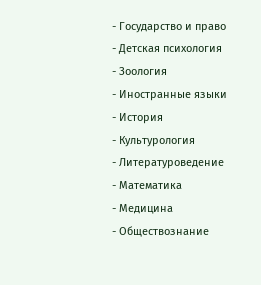- Государство и право
- Детская психология
- Зоология
- Иностранные языки
- История
- Культурология
- Литературоведение
- Математика
- Медицина
- Обществознание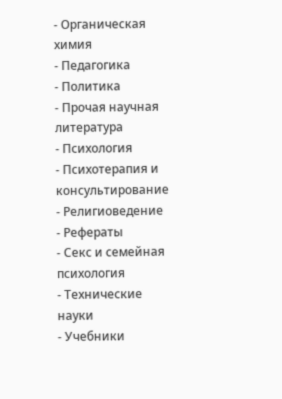- Органическая химия
- Педагогика
- Политика
- Прочая научная литература
- Психология
- Психотерапия и консультирование
- Религиоведение
- Рефераты
- Секс и семейная психология
- Технические науки
- Учебники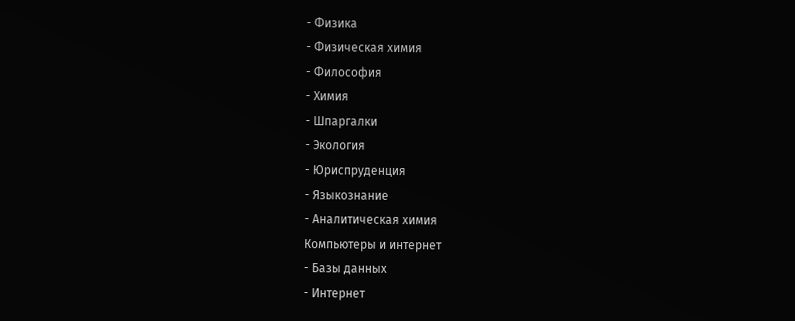- Физика
- Физическая химия
- Философия
- Химия
- Шпаргалки
- Экология
- Юриспруденция
- Языкознание
- Аналитическая химия
Компьютеры и интернет
- Базы данных
- Интернет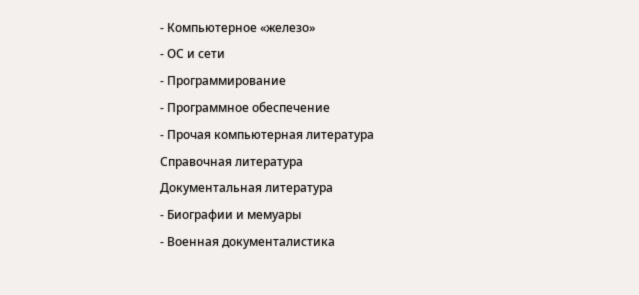- Компьютерное «железо»
- ОС и сети
- Программирование
- Программное обеспечение
- Прочая компьютерная литература
Справочная литература
Документальная литература
- Биографии и мемуары
- Военная документалистика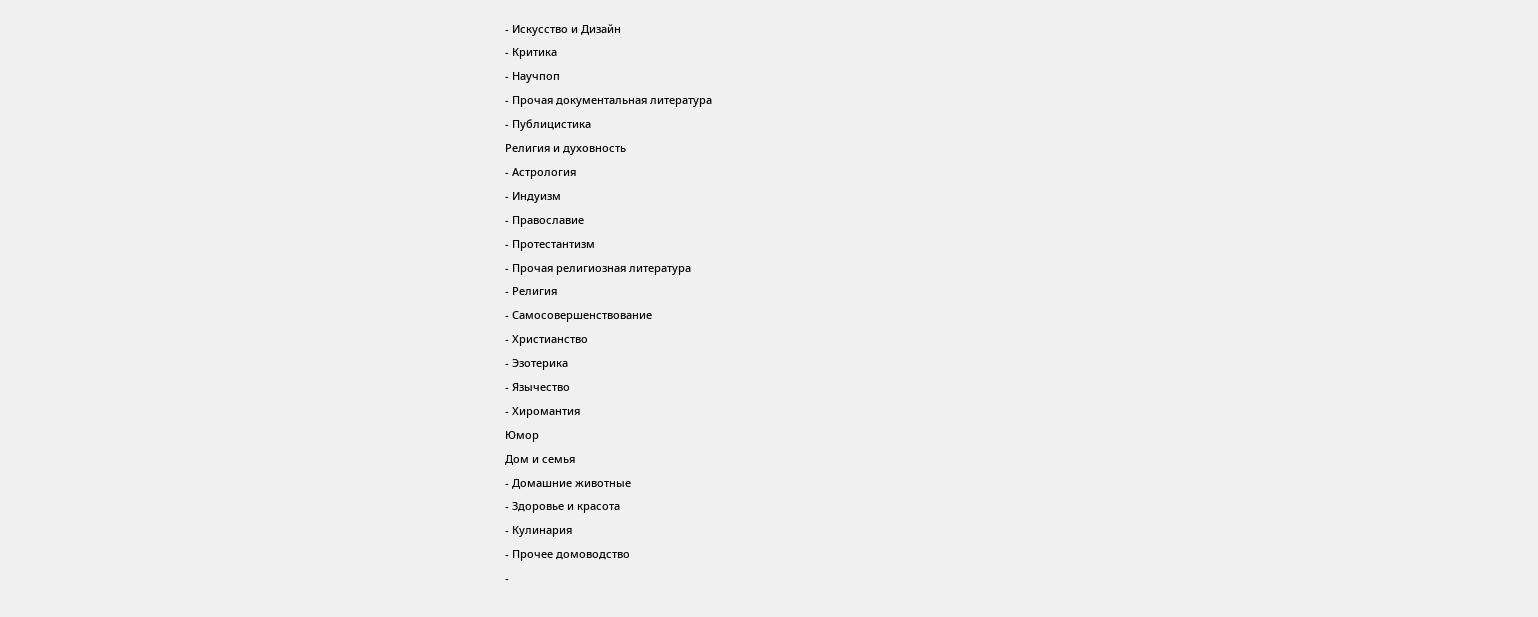- Искусство и Дизайн
- Критика
- Научпоп
- Прочая документальная литература
- Публицистика
Религия и духовность
- Астрология
- Индуизм
- Православие
- Протестантизм
- Прочая религиозная литература
- Религия
- Самосовершенствование
- Христианство
- Эзотерика
- Язычество
- Хиромантия
Юмор
Дом и семья
- Домашние животные
- Здоровье и красота
- Кулинария
- Прочее домоводство
-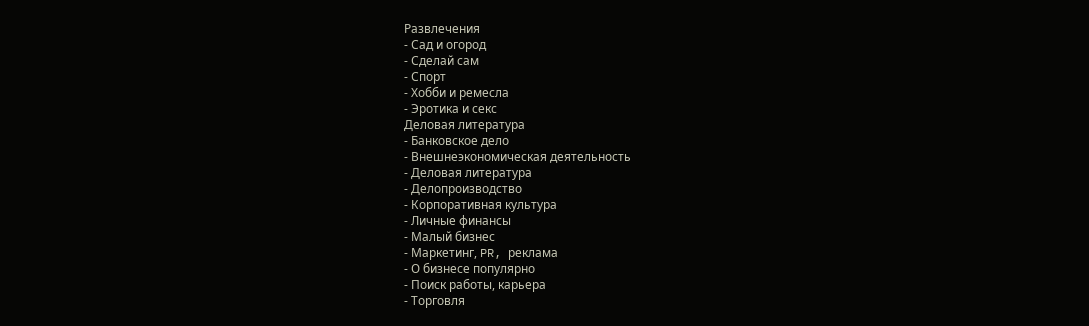Развлечения
- Сад и огород
- Сделай сам
- Спорт
- Хобби и ремесла
- Эротика и секс
Деловая литература
- Банковское дело
- Внешнеэкономическая деятельность
- Деловая литература
- Делопроизводство
- Корпоративная культура
- Личные финансы
- Малый бизнес
- Маркетинг, PR, реклама
- О бизнесе популярно
- Поиск работы, карьера
- Торговля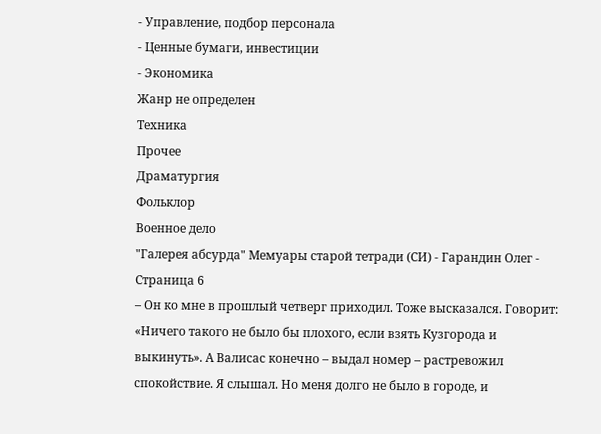- Управление, подбор персонала
- Ценные бумаги, инвестиции
- Экономика
Жанр не определен
Техника
Прочее
Драматургия
Фольклор
Военное дело
"Галерея абсурда" Мемуары старой тетради (СИ) - Гарандин Олег - Страница 6
– Он ко мне в прошлый четверг приходил. Тоже высказался. Говорит: «Ничего такого не было бы плохого, если взять Кузгорода и выкинуть». А Валисас конечно – выдал номер – растревожил спокойствие. Я слышал. Но меня долго не было в городе, и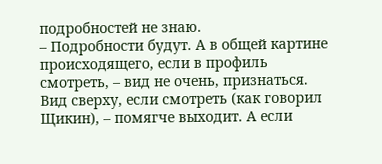подробностей не знаю.
– Подробности будут. А в общей картине происходящего, если в профиль смотреть, – вид не очень, признаться. Вид сверху, если смотреть (как говорил Щикин), – помягче выходит. А если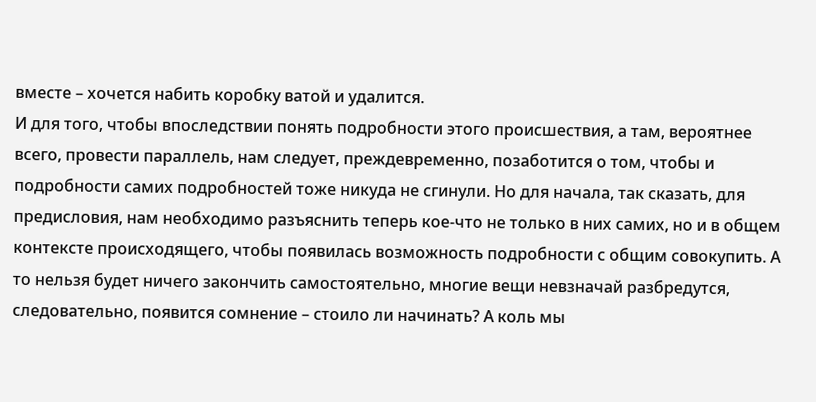вместе – хочется набить коробку ватой и удалится.
И для того, чтобы впоследствии понять подробности этого происшествия, а там, вероятнее всего, провести параллель, нам следует, преждевременно, позаботится о том, чтобы и подробности самих подробностей тоже никуда не сгинули. Но для начала, так сказать, для предисловия, нам необходимо разъяснить теперь кое-что не только в них самих, но и в общем контексте происходящего, чтобы появилась возможность подробности с общим совокупить. А то нельзя будет ничего закончить самостоятельно, многие вещи невзначай разбредутся, следовательно, появится сомнение – стоило ли начинать? А коль мы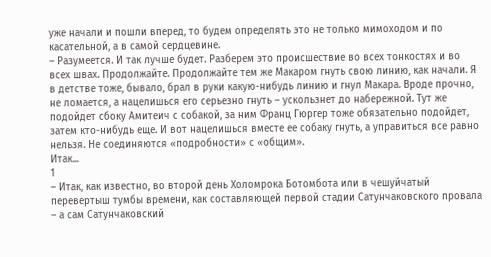уже начали и пошли вперед, то будем определять это не только мимоходом и по касательной, а в самой сердцевине.
– Разумеется. И так лучше будет. Разберем это происшествие во всех тонкостях и во всех швах. Продолжайте. Продолжайте тем же Макаром гнуть свою линию, как начали. Я в детстве тоже, бывало, брал в руки какую-нибудь линию и гнул Макара. Вроде прочно, не ломается, а нацелишься его серьезно гнуть – ускользнет до набережной. Тут же подойдет сбоку Амитеич с собакой, за ним Франц Гюргер тоже обязательно подойдет, затем кто-нибудь еще. И вот нацелишься вместе ее собаку гнуть, а управиться все равно нельзя. Не соединяются «подробности» с «общим».
Итак...
1
– Итак, как известно, во второй день Холомрока Ботомбота или в чешуйчатый перевертыш тумбы времени, как составляющей первой стадии Сатунчаковского провала – а сам Сатунчаковский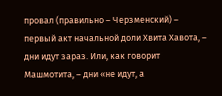провал (правильно – Черзменский) – первый акт начальной доли Хвита Хавота, – дни идут зараз. Или, как говорит Машмотита, – дни «не идут, а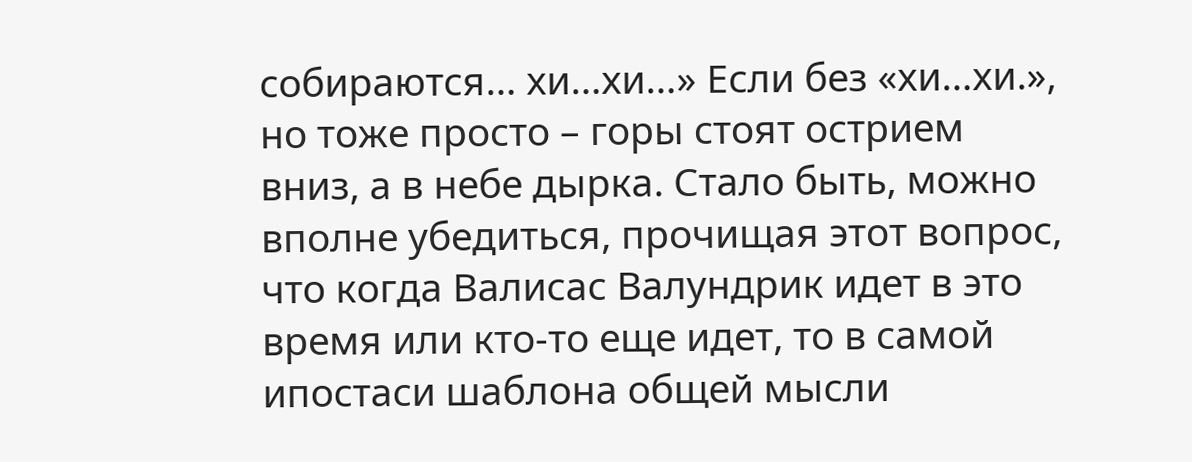собираются… хи…хи…» Если без «хи…хи.», но тоже просто – горы стоят острием вниз, а в небе дырка. Стало быть, можно вполне убедиться, прочищая этот вопрос, что когда Валисас Валундрик идет в это время или кто-то еще идет, то в самой ипостаси шаблона общей мысли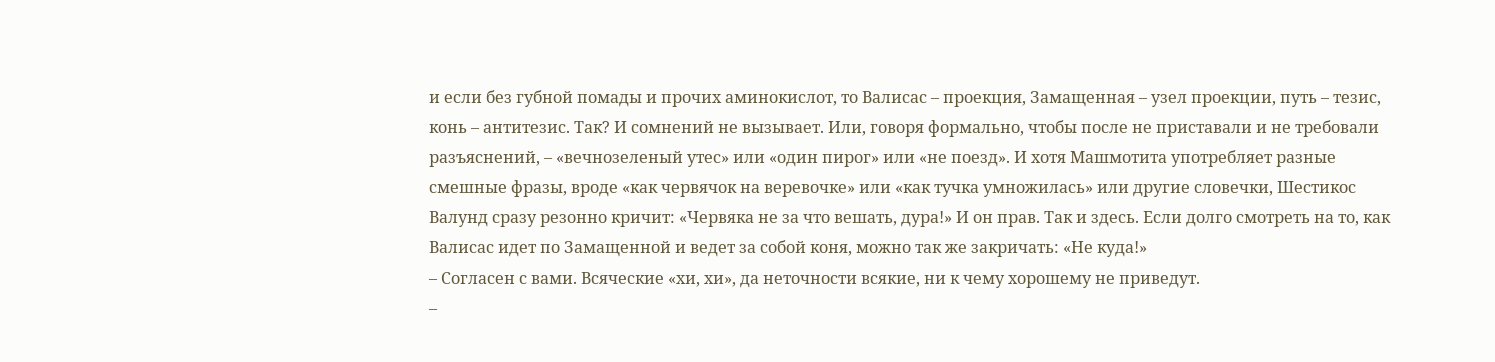и если без губной помады и прочих аминокислот, то Валисас – проекция, Замащенная – узел проекции, путь – тезис, конь – антитезис. Так? И сомнений не вызывает. Или, говоря формально, чтобы после не приставали и не требовали разъяснений, – «вечнозеленый утес» или «один пирог» или «не поезд». И хотя Машмотита употребляет разные смешные фразы, вроде «как червячок на веревочке» или «как тучка умножилась» или другие словечки, Шестикос Валунд сразу резонно кричит: «Червяка не за что вешать, дура!» И он прав. Так и здесь. Если долго смотреть на то, как Валисас идет по Замащенной и ведет за собой коня, можно так же закричать: «Не куда!»
– Согласен с вами. Всяческие «хи, хи», да неточности всякие, ни к чему хорошему не приведут.
–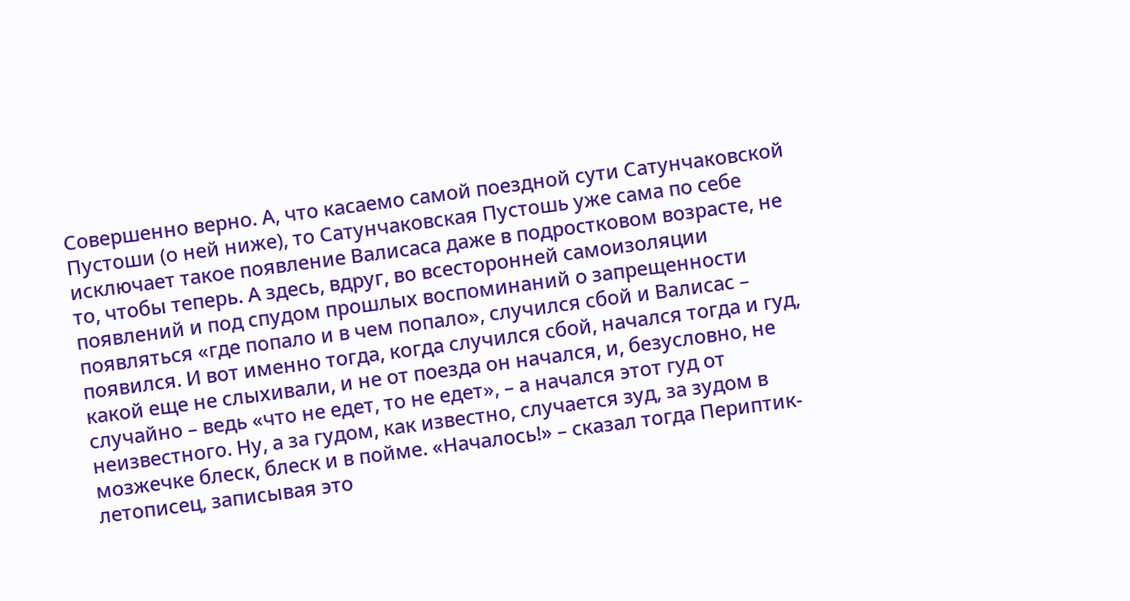Совершенно верно. А, что касаемо самой поездной сути Сатунчаковской Пустоши (о ней ниже), то Сатунчаковская Пустошь уже сама по себе исключает такое появление Валисаса даже в подростковом возрасте, не то, чтобы теперь. А здесь, вдруг, во всесторонней самоизоляции появлений и под спудом прошлых воспоминаний о запрещенности появляться «где попало и в чем попало», случился сбой и Валисас – появился. И вот именно тогда, когда случился сбой, начался тогда и гуд, какой еще не слыхивали, и не от поезда он начался, и, безусловно, не случайно – ведь «что не едет, то не едет», – а начался этот гуд от неизвестного. Ну, а за гудом, как известно, случается зуд, за зудом в мозжечке блеск, блеск и в пойме. «Началось!» – сказал тогда Периптик-летописец, записывая это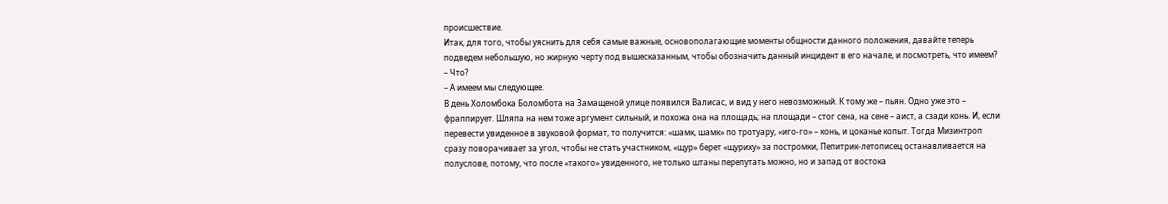происшествие.
Итак, для того, чтобы уяснить для себя самые важные, основополагающие моменты общности данного положения, давайте теперь подведем небольшую, но жирную черту под вышесказанным, чтобы обозначить данный инцидент в его начале, и посмотреть, что имеем?
– Что?
– А имеем мы следующее.
В день Холомбока Боломбота на Замащеной улице появился Валисас, и вид у него невозможный. К тому же – пьян. Одно уже это – фраппирует. Шляпа на нем тоже аргумент сильный, и похожа она на площадь; на площади – стог сена, на сене – аист, а сзади конь. И, если перевести увиденное в звуковой формат, то получится: «шамк, шамк» по тротуару, «иго-го» – конь, и цоканье копыт. Тогда Мизинтроп сразу поворачивает за угол, чтобы не стать участником, «щур» берет «щуриху» за постромки, Пепитрик-летописец останавливается на полуслове, потому, что после «такого» увиденного, не только штаны перепутать можно, но и запад от востока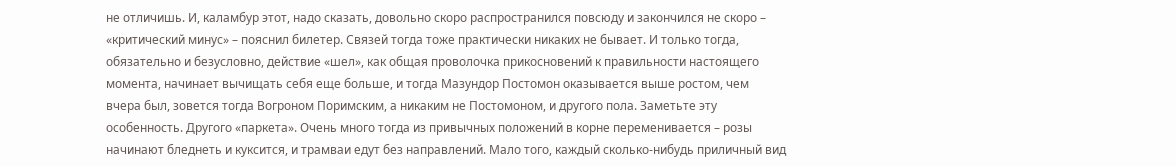не отличишь. И, каламбур этот, надо сказать, довольно скоро распространился повсюду и закончился не скоро – «критический минус» – пояснил билетер. Связей тогда тоже практически никаких не бывает. И только тогда, обязательно и безусловно, действие «шел», как общая проволочка прикосновений к правильности настоящего момента, начинает вычищать себя еще больше, и тогда Мазундор Постомон оказывается выше ростом, чем вчера был, зовется тогда Вогроном Поримским, а никаким не Постомоном, и другого пола. Заметьте эту особенность. Другого «паркета». Очень много тогда из привычных положений в корне переменивается – розы начинают бледнеть и куксится, и трамваи едут без направлений. Мало того, каждый сколько-нибудь приличный вид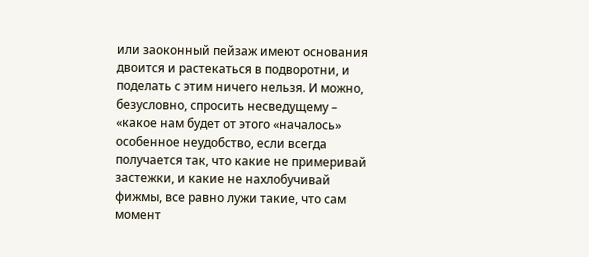или заоконный пейзаж имеют основания двоится и растекаться в подворотни, и поделать с этим ничего нельзя. И можно, безусловно, спросить несведущему – «какое нам будет от этого «началось» особенное неудобство, если всегда получается так, что какие не примеривай застежки, и какие не нахлобучивай фижмы, все равно лужи такие, что сам момент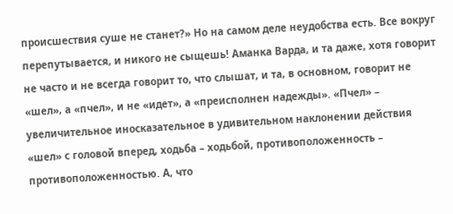происшествия суше не станет?» Но на самом деле неудобства есть. Все вокруг перепутывается, и никого не сыщешь! Аманка Варда, и та даже, хотя говорит не часто и не всегда говорит то, что слышат, и та, в основном, говорит не «шел», а «пчел», и не «идет», а «преисполнен надежды». «Пчел» – увеличительное иносказательное в удивительном наклонении действия «шел» с головой вперед, ходьба – ходьбой, противоположенность – противоположенностью. А, что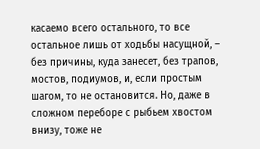касаемо всего остального, то все остальное лишь от ходьбы насущной, – без причины, куда занесет, без трапов, мостов, подиумов, и, если простым шагом, то не остановится. Но, даже в сложном переборе с рыбьем хвостом внизу, тоже не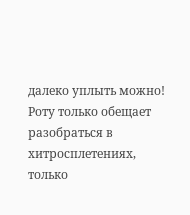далеко уплыть можно! Роту только обещает разобраться в хитросплетениях, только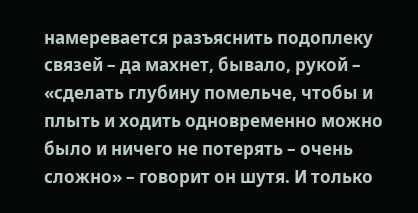намеревается разъяснить подоплеку связей – да махнет, бывало, рукой – «сделать глубину помельче, чтобы и плыть и ходить одновременно можно было и ничего не потерять – очень сложно» – говорит он шутя. И только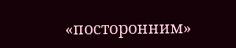«посторонним»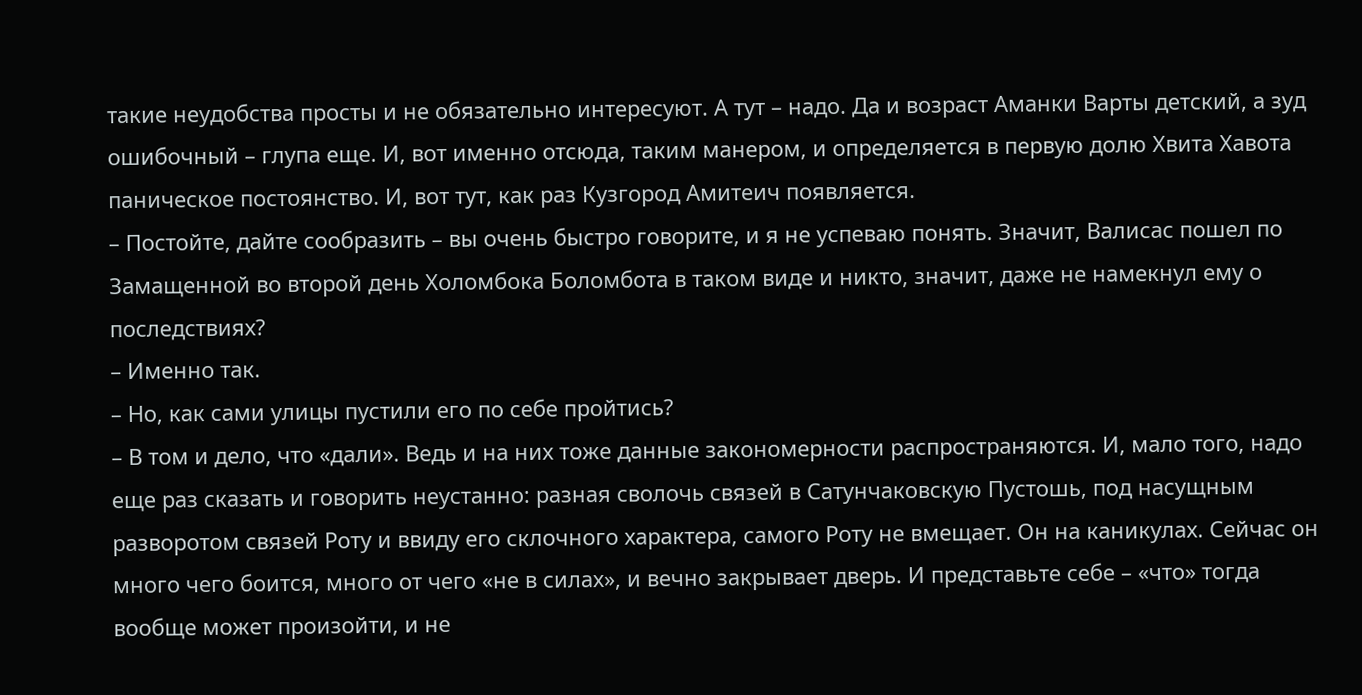такие неудобства просты и не обязательно интересуют. А тут – надо. Да и возраст Аманки Варты детский, а зуд ошибочный – глупа еще. И, вот именно отсюда, таким манером, и определяется в первую долю Хвита Хавота паническое постоянство. И, вот тут, как раз Кузгород Амитеич появляется.
– Постойте, дайте сообразить – вы очень быстро говорите, и я не успеваю понять. Значит, Валисас пошел по Замащенной во второй день Холомбока Боломбота в таком виде и никто, значит, даже не намекнул ему о последствиях?
– Именно так.
– Но, как сами улицы пустили его по себе пройтись?
– В том и дело, что «дали». Ведь и на них тоже данные закономерности распространяются. И, мало того, надо еще раз сказать и говорить неустанно: разная сволочь связей в Сатунчаковскую Пустошь, под насущным разворотом связей Роту и ввиду его склочного характера, самого Роту не вмещает. Он на каникулах. Сейчас он много чего боится, много от чего «не в силах», и вечно закрывает дверь. И представьте себе – «что» тогда вообще может произойти, и не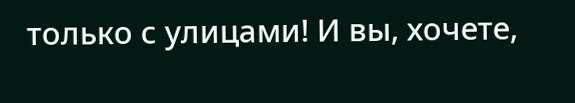только с улицами! И вы, хочете,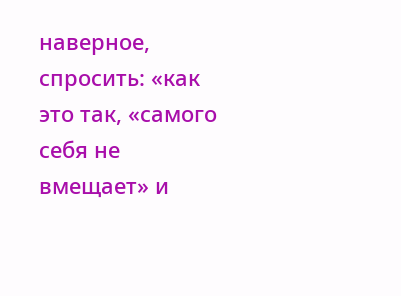наверное, спросить: «как это так, «самого себя не вмещает» и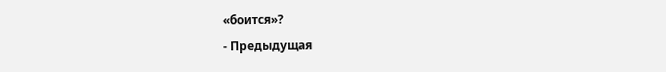«боится»?
- Предыдущая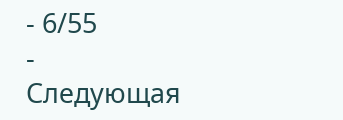- 6/55
- Следующая